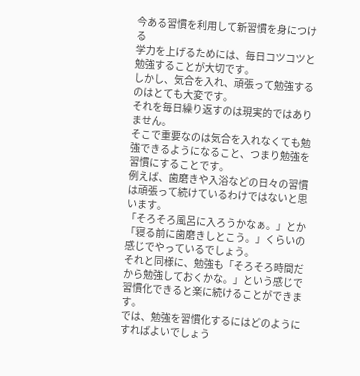今ある習慣を利用して新習慣を身につける
学力を上げるためには、毎日コツコツと勉強することが大切です。
しかし、気合を入れ、頑張って勉強するのはとても大変です。
それを毎日繰り返すのは現実的ではありません。
そこで重要なのは気合を入れなくても勉強できるようになること、つまり勉強を習慣にすることです。
例えば、歯磨きや入浴などの日々の習慣は頑張って続けているわけではないと思います。
「そろそろ風呂に入ろうかなぁ。」とか「寝る前に歯磨きしとこう。」くらいの感じでやっているでしょう。
それと同様に、勉強も「そろそろ時間だから勉強しておくかな。」という感じで習慣化できると楽に続けることができます。
では、勉強を習慣化するにはどのようにすればよいでしょう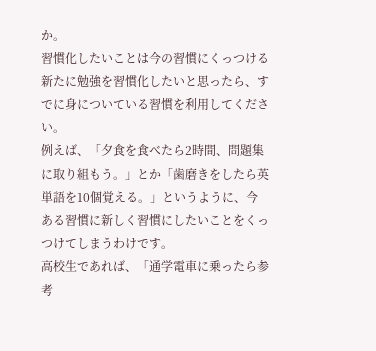か。
習慣化したいことは今の習慣にくっつける
新たに勉強を習慣化したいと思ったら、すでに身についている習慣を利用してください。
例えば、「夕食を食べたら2時間、問題集に取り組もう。」とか「歯磨きをしたら英単語を10個覚える。」というように、今ある習慣に新しく習慣にしたいことをくっつけてしまうわけです。
高校生であれば、「通学電車に乗ったら参考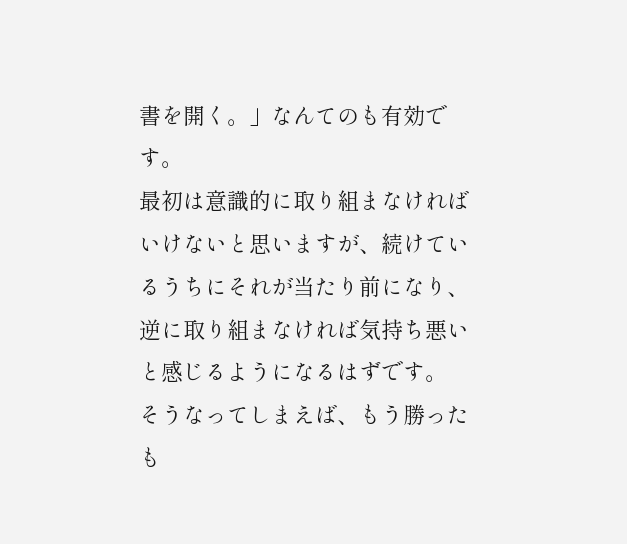書を開く。」なんてのも有効です。
最初は意識的に取り組まなければいけないと思いますが、続けているうちにそれが当たり前になり、逆に取り組まなければ気持ち悪いと感じるようになるはずです。
そうなってしまえば、もう勝ったも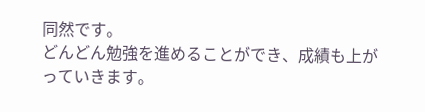同然です。
どんどん勉強を進めることができ、成績も上がっていきます。